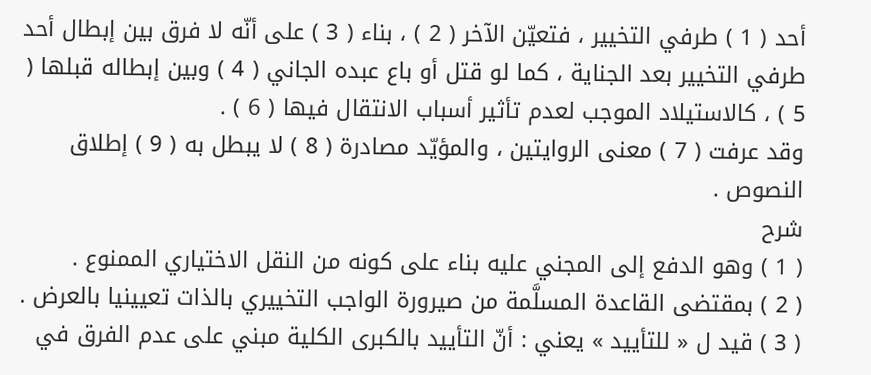أحد ( 1 ) طرفي التخيير ، فتعيّن الآخر ( 2 ) ، بناء ( 3 ) على أنّه لا فرق بين إبطال أحد طرفي التخيير بعد الجناية ، كما لو قتل أو باع عبده الجاني ( 4 ) وبين إبطاله قبلها ( 5 ) ، كالاستيلاد الموجب لعدم تأثير أسباب الانتقال فيها ( 6 ) .
وقد عرفت ( 7 ) معنى الروايتين ، والمؤيّد مصادرة ( 8 ) لا يبطل به ( 9 ) إطلاق النصوص .
شرح
( 1 ) وهو الدفع إلى المجني عليه بناء على كونه من النقل الاختياري الممنوع .
( 2 ) بمقتضى القاعدة المسلَّمة من صيرورة الواجب التخييري بالذات تعيينيا بالعرض .
( 3 ) قيد ل « للتأييد » يعني : أنّ التأييد بالكبرى الكلية مبني على عدم الفرق في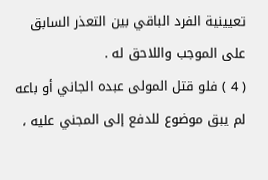تعيينية الفرد الباقي بين التعذر السابق على الموجب واللاحق له .
( 4 ) فلو قتل المولى عبده الجاني أو باعه لم يبق موضوع للدفع إلى المجني عليه ،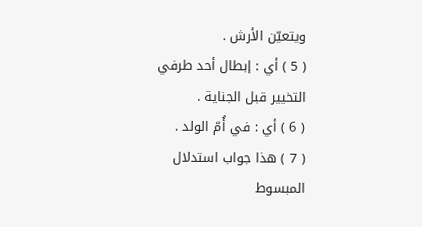ويتعيّن الأرش .
( 5 ) أي : إبطال أحد طرفي التخيير قبل الجناية .
( 6 ) أي : في أُمّ الولد .
( 7 ) هذا جواب استدلال المبسوط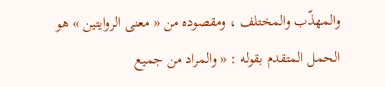والمهذّب والمختلف ، ومقصوده من « معنى الروايتين » هو الحمل المتقدم بقوله : « والمراد من جميع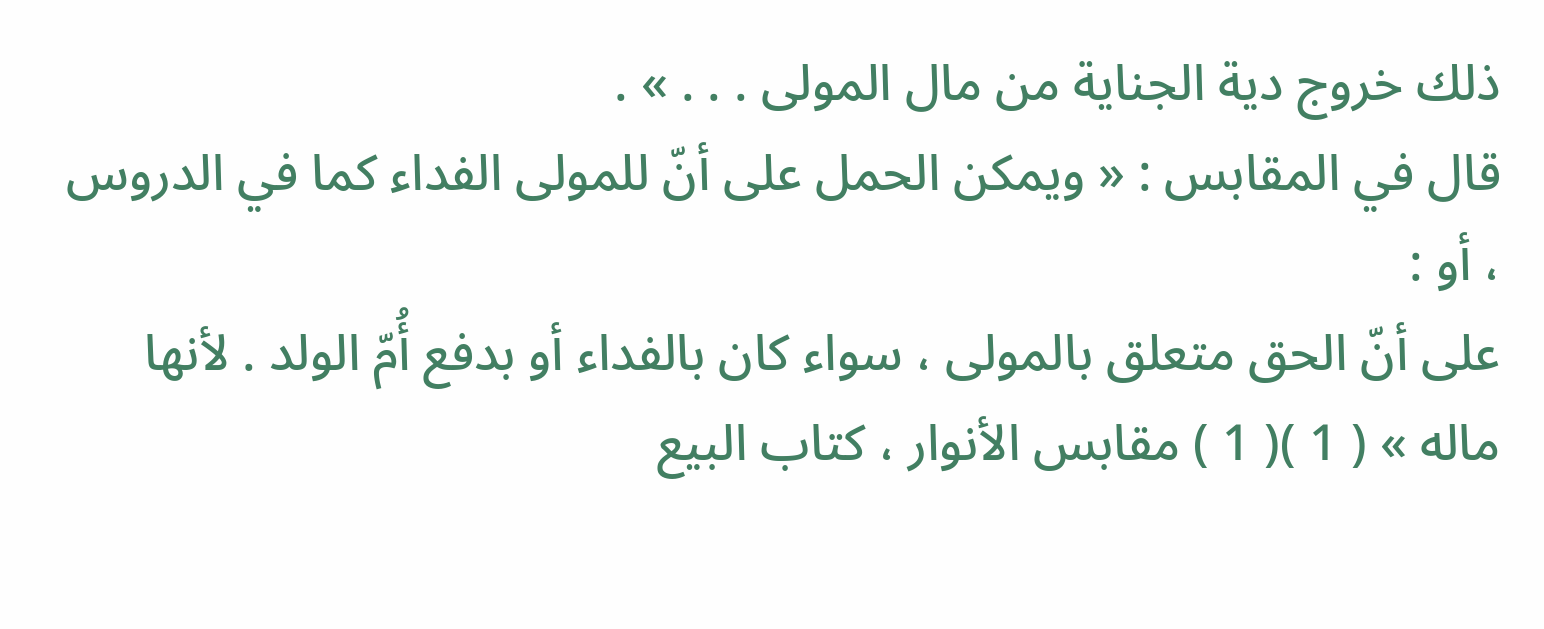ذلك خروج دية الجناية من مال المولى . . . » .
قال في المقابس : « ويمكن الحمل على أنّ للمولى الفداء كما في الدروس ، أو :
على أنّ الحق متعلق بالمولى ، سواء كان بالفداء أو بدفع أُمّ الولد . لأنها ماله » ( 1 )( 1 ) مقابس الأنوار ، كتاب البيع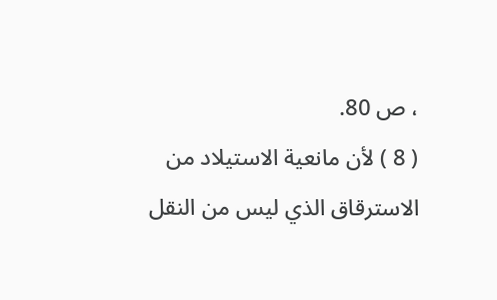، ص 80.
( 8 ) لأن مانعية الاستيلاد من الاسترقاق الذي ليس من النقل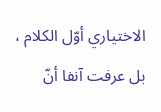الاختياري أوّل الكلام ، بل عرفت آنفا أنّ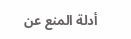أدلة المنع عن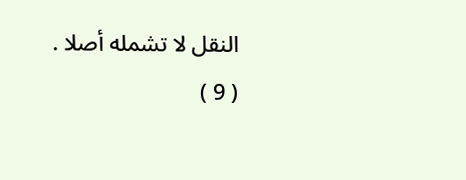النقل لا تشمله أصلا .
( 9 )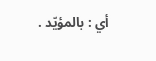أي : بالمؤيّد .